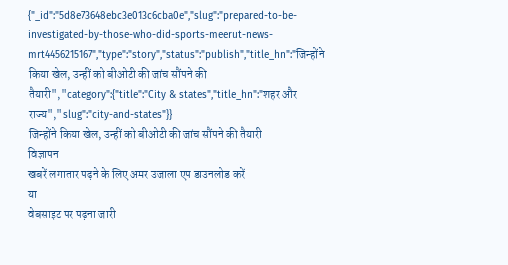{"_id":"5d8e73648ebc3e013c6cba0e","slug":"prepared-to-be-investigated-by-those-who-did-sports-meerut-news-mrt4456215167","type":"story","status":"publish","title_hn":"जिन्होंने किया खेल, उन्हीं को बीओटी की जांच सौंपने की तैयारी","category":{"title":"City & states","title_hn":"शहर और राज्य","slug":"city-and-states"}}
जिन्होंने किया खेल, उन्हीं को बीओटी की जांच सौंपने की तैयारी
विज्ञापन
खबरें लगातार पढ़ने के लिए अमर उजाला एप डाउनलोड करें
या
वेबसाइट पर पढ़ना जारी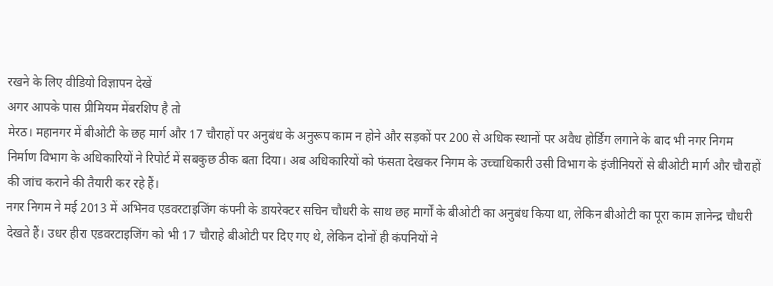रखने के लिए वीडियो विज्ञापन देखें
अगर आपके पास प्रीमियम मेंबरशिप है तो
मेरठ। महानगर में बीओटी के छह मार्ग और 17 चौराहों पर अनुबंध के अनुरूप काम न होने और सड़कों पर 200 से अधिक स्थानों पर अवैध होर्डिंग लगाने के बाद भी नगर निगम निर्माण विभाग के अधिकारियों ने रिपोर्ट में सबकुछ ठीक बता दिया। अब अधिकारियों को फंसता देखकर निगम के उच्चाधिकारी उसी विभाग के इंजीनियरों से बीओटी मार्ग और चौराहों की जांच कराने की तैयारी कर रहे हैं।
नगर निगम ने मई 2013 में अभिनव एडवरटाइजिंग कंपनी के डायरेक्टर सचिन चौधरी के साथ छह मार्गों के बीओटी का अनुबंध किया था, लेकिन बीओटी का पूरा काम ज्ञानेन्द्र चौधरी देखते हैं। उधर हीरा एडवरटाइजिंग को भी 17 चौराहे बीओटी पर दिए गए थे, लेकिन दोनों ही कंपनियों ने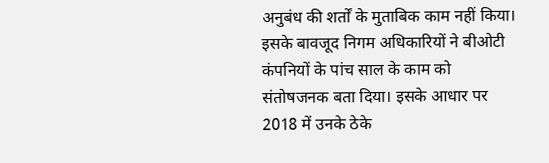अनुबंध की शर्तों के मुताबिक काम नहीं किया। इसके बावजूद निगम अधिकारियों ने बीओटी कंपनियों के पांच साल के काम को संतोषजनक बता दिया। इसके आधार पर 2018 में उनके ठेके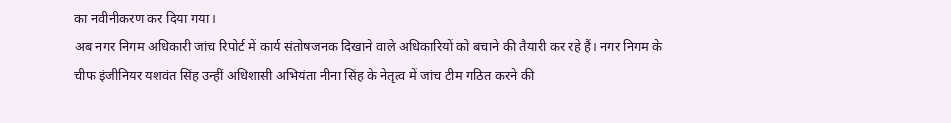का नवीनीकरण कर दिया गया।
अब नगर निगम अधिकारी जांच रिपोर्ट में कार्य संतोषजनक दिखाने वाले अधिकारियों को बचाने की तैयारी कर रहे हैं। नगर निगम के चीफ इंजीनियर यशवंत सिंह उन्हीं अधिशासी अभियंता नीना सिंह के नेतृत्व में जांच टीम गठित करने की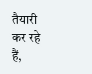तैयारी कर रहे हैं,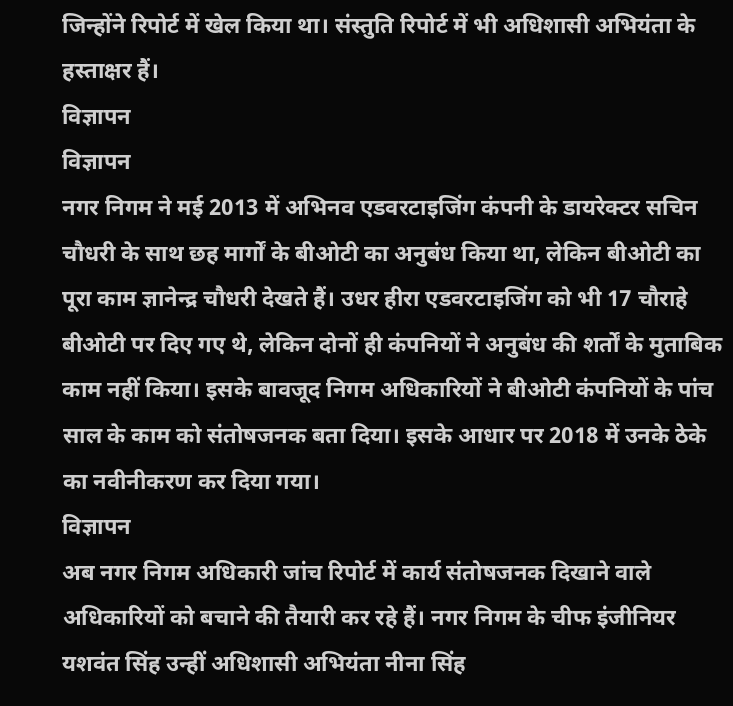जिन्होंने रिपोर्ट में खेल किया था। संस्तुति रिपोर्ट में भी अधिशासी अभियंता के हस्ताक्षर हैं।
विज्ञापन
विज्ञापन
नगर निगम ने मई 2013 में अभिनव एडवरटाइजिंग कंपनी के डायरेक्टर सचिन चौधरी के साथ छह मार्गों के बीओटी का अनुबंध किया था, लेकिन बीओटी का पूरा काम ज्ञानेन्द्र चौधरी देखते हैं। उधर हीरा एडवरटाइजिंग को भी 17 चौराहे बीओटी पर दिए गए थे, लेकिन दोनों ही कंपनियों ने अनुबंध की शर्तों के मुताबिक काम नहीं किया। इसके बावजूद निगम अधिकारियों ने बीओटी कंपनियों के पांच साल के काम को संतोषजनक बता दिया। इसके आधार पर 2018 में उनके ठेके का नवीनीकरण कर दिया गया।
विज्ञापन
अब नगर निगम अधिकारी जांच रिपोर्ट में कार्य संतोषजनक दिखाने वाले अधिकारियों को बचाने की तैयारी कर रहे हैं। नगर निगम के चीफ इंजीनियर यशवंत सिंह उन्हीं अधिशासी अभियंता नीना सिंह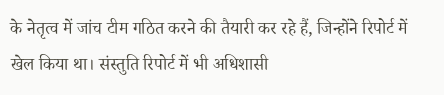के नेतृत्व में जांच टीम गठित करने की तैयारी कर रहे हैं, जिन्होंने रिपोर्ट में खेल किया था। संस्तुति रिपोर्ट में भी अधिशासी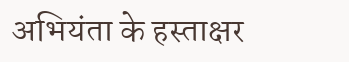अभियंता के हस्ताक्षर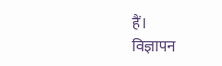हैं।
विज्ञापन